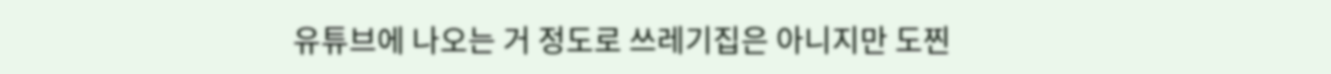유튜브에 나오는 거 정도로 쓰레기집은 아니지만 도찐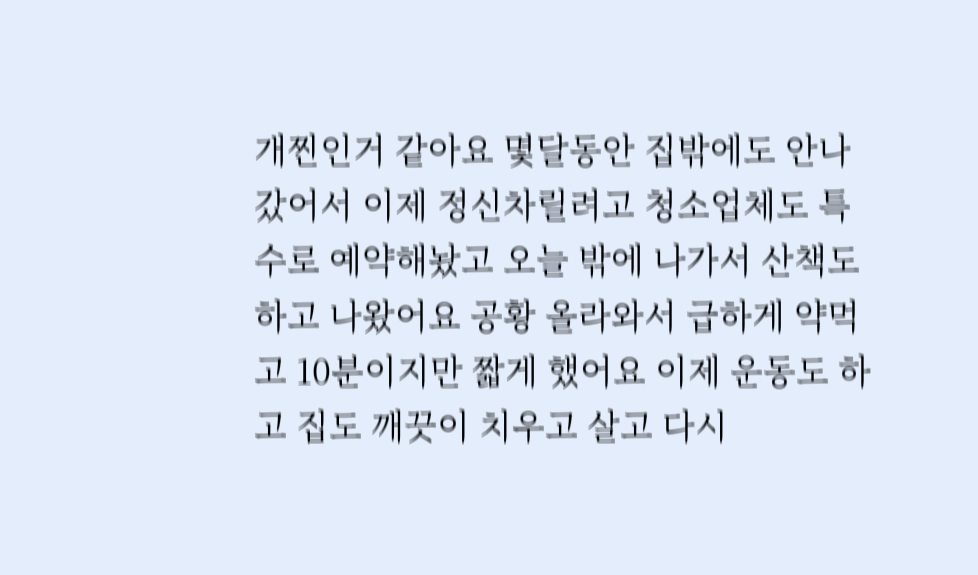개찐인거 같아요 몇달동안 집밖에도 안나갔어서 이제 정신차릴려고 청소업체도 특수로 예약해놨고 오늘 밖에 나가서 산책도 하고 나왔어요 공황 올라와서 급하게 약먹고 10분이지만 짧게 했어요 이제 운동도 하고 집도 깨끗이 치우고 살고 다시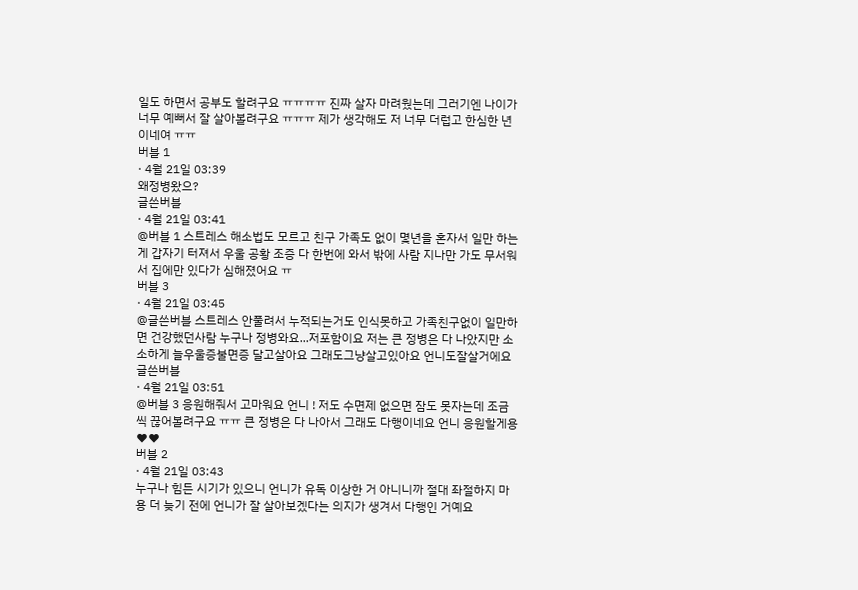일도 하면서 공부도 할려구요 ㅠㅠㅠㅠ 진짜 살자 마려웠는데 그러기엔 나이가 너무 예뻐서 잘 살아볼려구요 ㅠㅠㅠ 제가 생각해도 저 너무 더럽고 한심한 년이네여 ㅠㅠ
버블 1
· 4월 21일 03:39
왜정병왔으?
글쓴버블
· 4월 21일 03:41
@버블 1 스트레스 해소법도 모르고 친구 가족도 없이 몇년을 혼자서 일만 하는게 갑자기 터져서 우울 공황 조증 다 한번에 와서 밖에 사람 지나만 가도 무서워서 집에만 있다가 심해졌어요 ㅠ
버블 3
· 4월 21일 03:45
@글쓴버블 스트레스 안풀려서 누적되는거도 인식못하고 가족친구없이 일만하면 건강했던사람 누구나 정병와요...저포함이요 저는 큰 정병은 다 나았지만 소소하게 늘우울증불면증 달고살아요 그래도그냥살고있아요 언니도잘살거에요
글쓴버블
· 4월 21일 03:51
@버블 3 응원해줘서 고마워요 언니 ! 저도 수면제 없으면 잠도 못자는데 조금씩 끊어볼려구요 ㅠㅠ 큰 정병은 다 나아서 그래도 다행이네요 언니 응원할게용 ♥♥
버블 2
· 4월 21일 03:43
누구나 힘든 시기가 있으니 언니가 유독 이상한 거 아니니까 절대 좌절하지 마용 더 늦기 전에 언니가 잘 살아보겠다는 의지가 생겨서 다행인 거예요